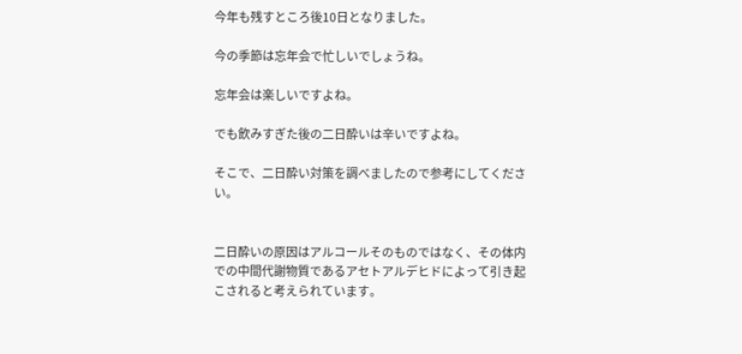今年も残すところ後10日となりました。

今の季節は忘年会で忙しいでしょうね。

忘年会は楽しいですよね。

でも飲みすぎた後の二日酔いは辛いですよね。

そこで、二日酔い対策を調べましたので参考にしてください。


二日酔いの原因はアルコールそのものではなく、その体内での中間代謝物質であるアセトアルデヒドによって引き起こされると考えられています。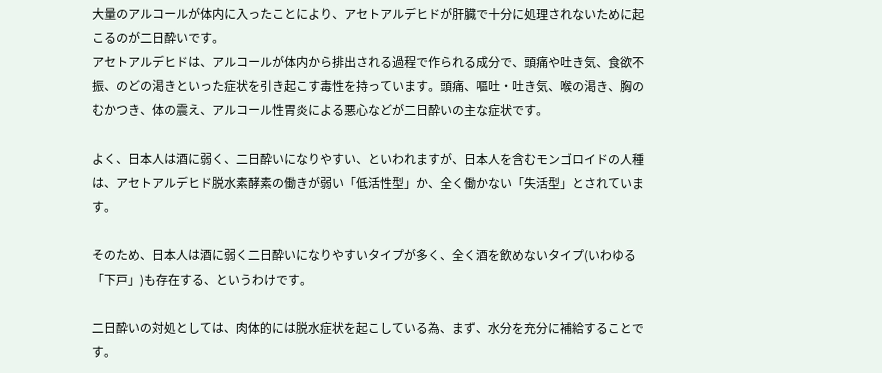大量のアルコールが体内に入ったことにより、アセトアルデヒドが肝臓で十分に処理されないために起こるのが二日酔いです。
アセトアルデヒドは、アルコールが体内から排出される過程で作られる成分で、頭痛や吐き気、食欲不振、のどの渇きといった症状を引き起こす毒性を持っています。頭痛、嘔吐・吐き気、喉の渇き、胸のむかつき、体の震え、アルコール性胃炎による悪心などが二日酔いの主な症状です。

よく、日本人は酒に弱く、二日酔いになりやすい、といわれますが、日本人を含むモンゴロイドの人種は、アセトアルデヒド脱水素酵素の働きが弱い「低活性型」か、全く働かない「失活型」とされています。

そのため、日本人は酒に弱く二日酔いになりやすいタイプが多く、全く酒を飲めないタイプ(いわゆる「下戸」)も存在する、というわけです。

二日酔いの対処としては、肉体的には脱水症状を起こしている為、まず、水分を充分に補給することです。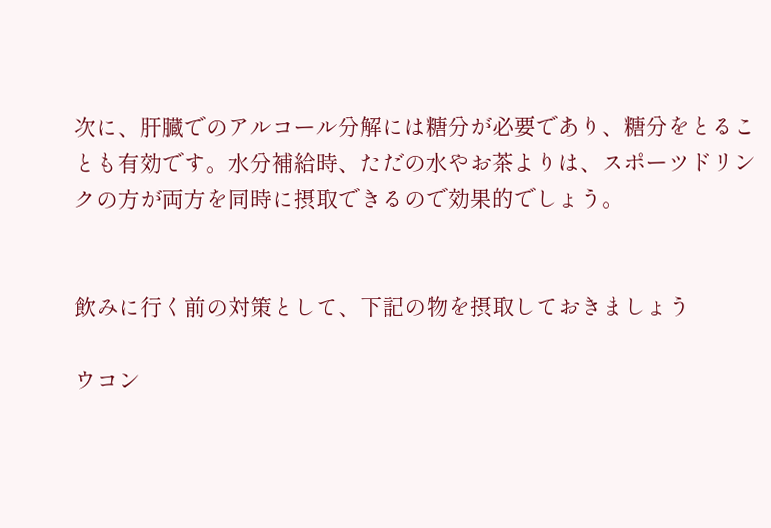次に、肝臓でのアルコール分解には糖分が必要であり、糖分をとることも有効です。水分補給時、ただの水やお茶よりは、スポーツドリンクの方が両方を同時に摂取できるので効果的でしょう。


飲みに行く前の対策として、下記の物を摂取しておきましょう

ウコン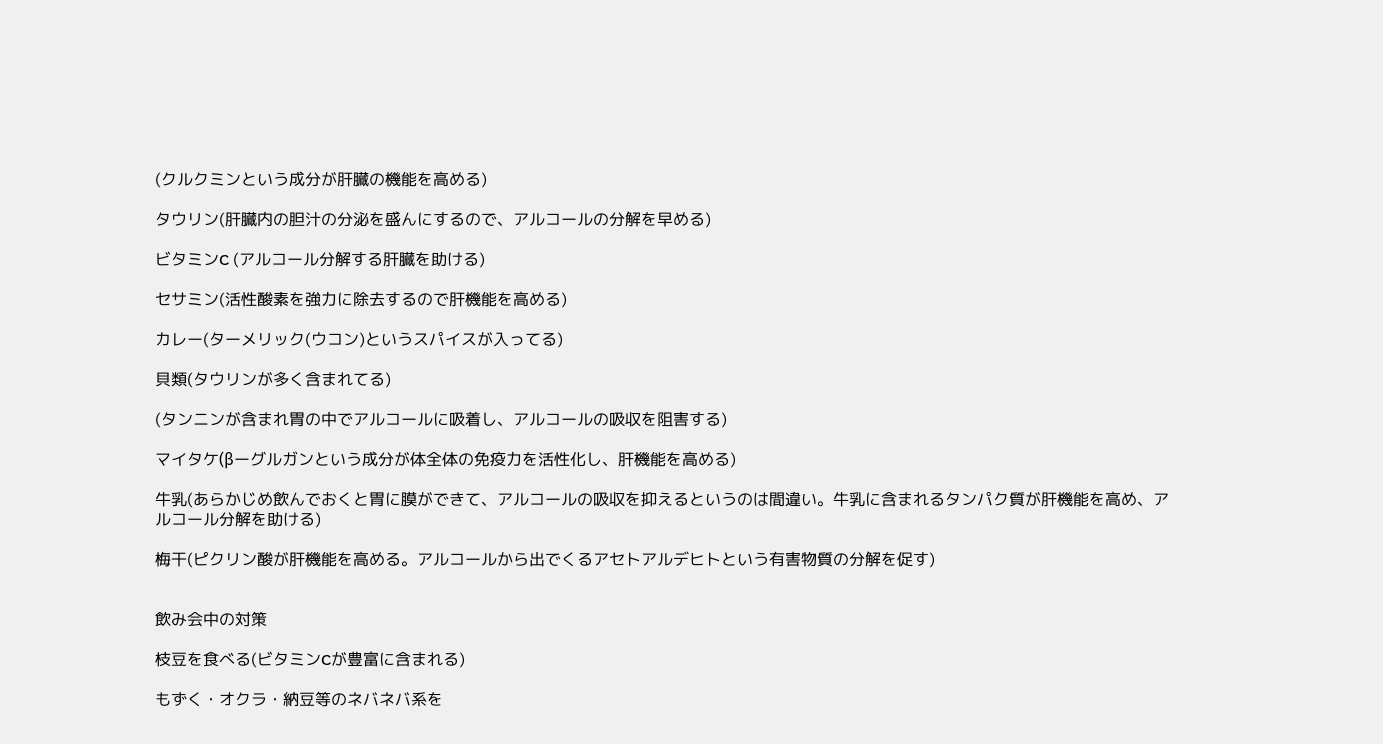(クルクミンという成分が肝臓の機能を高める)

タウリン(肝臓内の胆汁の分泌を盛んにするので、アルコールの分解を早める)

ビタミンC (アルコール分解する肝臓を助ける)

セサミン(活性酸素を強力に除去するので肝機能を高める)

カレー(ターメリック(ウコン)というスパイスが入ってる)

貝類(タウリンが多く含まれてる)

(タンニンが含まれ胃の中でアルコールに吸着し、アルコールの吸収を阻害する)

マイタケ(βーグルガンという成分が体全体の免疫力を活性化し、肝機能を高める)

牛乳(あらかじめ飲んでおくと胃に膜ができて、アルコールの吸収を抑えるというのは間違い。牛乳に含まれるタンパク質が肝機能を高め、アルコール分解を助ける)

梅干(ピクリン酸が肝機能を高める。アルコールから出でくるアセトアルデヒトという有害物質の分解を促す)


飲み会中の対策

枝豆を食べる(ビタミンCが豊富に含まれる)

もずく・オクラ・納豆等のネバネバ系を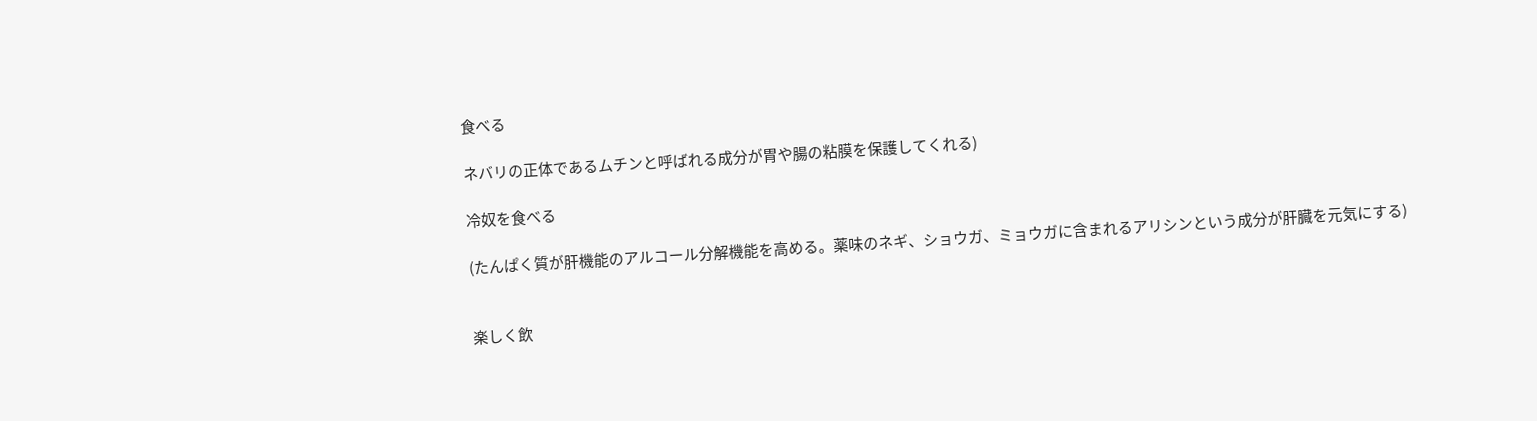食べる

ネバリの正体であるムチンと呼ばれる成分が胃や腸の粘膜を保護してくれる)

冷奴を食べる

(たんぱく質が肝機能のアルコール分解機能を高める。薬味のネギ、ショウガ、ミョウガに含まれるアリシンという成分が肝臓を元気にする)


楽しく飲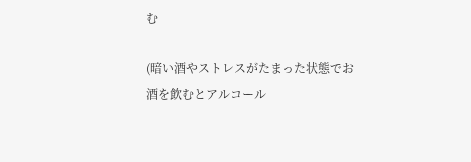む

(暗い酒やストレスがたまった状態でお酒を飲むとアルコール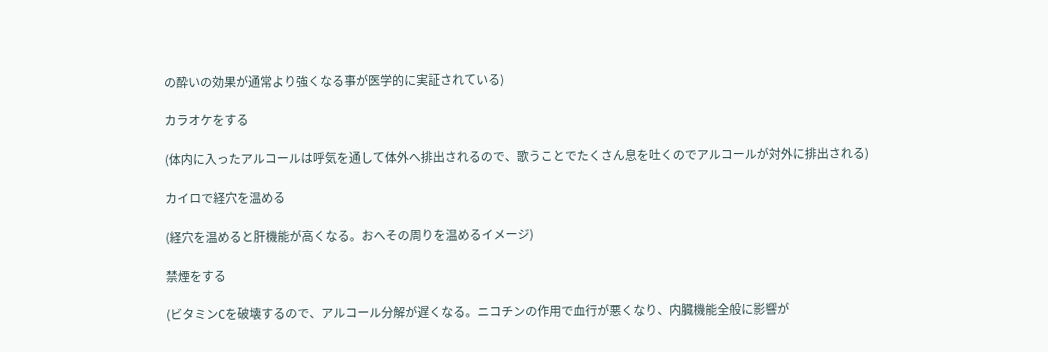の酔いの効果が通常より強くなる事が医学的に実証されている)

カラオケをする

(体内に入ったアルコールは呼気を通して体外へ排出されるので、歌うことでたくさん息を吐くのでアルコールが対外に排出される)

カイロで経穴を温める

(経穴を温めると肝機能が高くなる。おへその周りを温めるイメージ)

禁煙をする

(ビタミンCを破壊するので、アルコール分解が遅くなる。ニコチンの作用で血行が悪くなり、内臓機能全般に影響が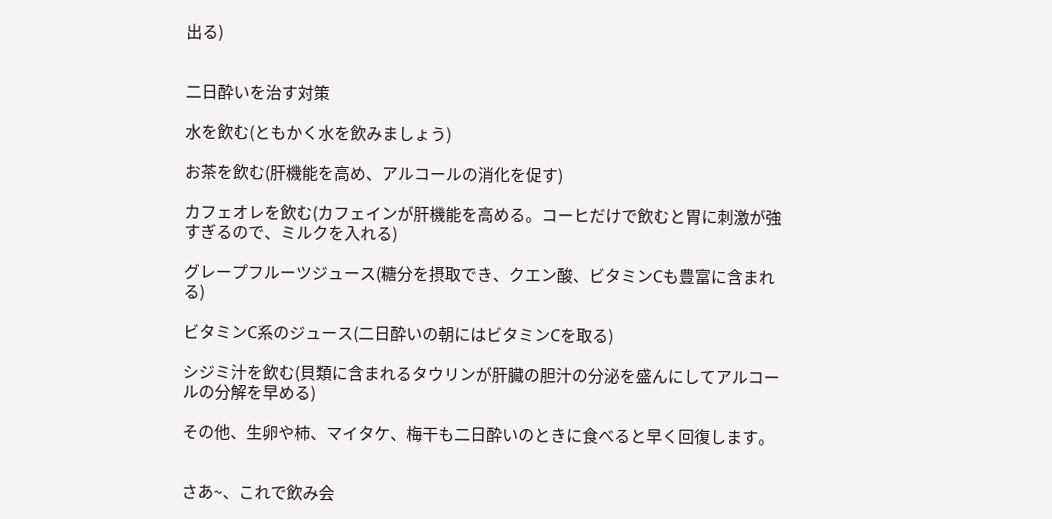出る)


二日酔いを治す対策

水を飲む(ともかく水を飲みましょう)

お茶を飲む(肝機能を高め、アルコールの消化を促す)

カフェオレを飲む(カフェインが肝機能を高める。コーヒだけで飲むと胃に刺激が強すぎるので、ミルクを入れる)

グレープフルーツジュース(糖分を摂取でき、クエン酸、ビタミンCも豊富に含まれる)

ビタミンC系のジュース(二日酔いの朝にはビタミンCを取る)

シジミ汁を飲む(貝類に含まれるタウリンが肝臓の胆汁の分泌を盛んにしてアルコールの分解を早める)

その他、生卵や柿、マイタケ、梅干も二日酔いのときに食べると早く回復します。


さあ~、これで飲み会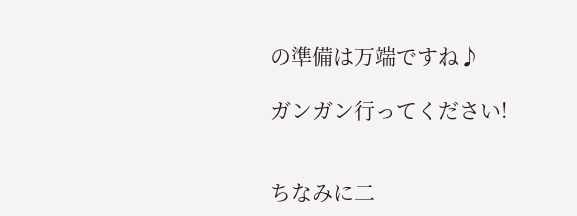の準備は万端ですね♪

ガンガン行ってください!


ちなみに二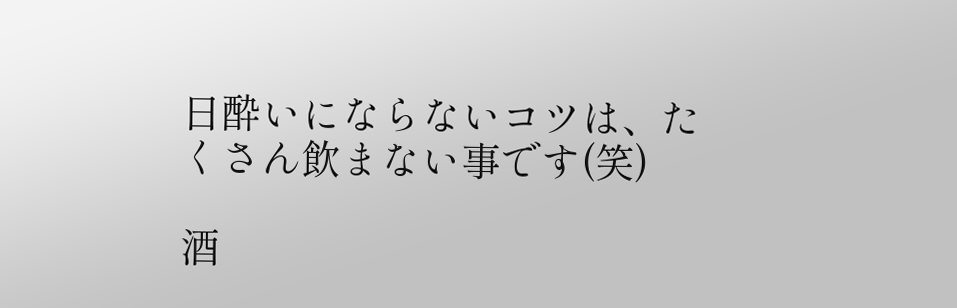日酔いにならないコツは、たくさん飲まない事です(笑)

酒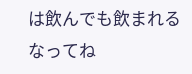は飲んでも飲まれるなってね